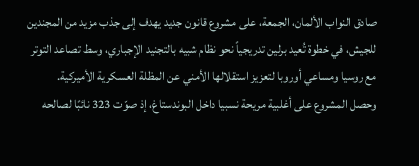صادق النواب الألمان، الجمعة، على مشروع قانون جديد يهدف إلى جذب مزيد من المجندين للجيش، في خطوة تُعيد برلين تدريجياً نحو نظام شبيه بالتجنيد الإجباري، وسط تصاعد التوتر مع روسيا ومساعي أوروبا لتعزيز استقلالها الأمني عن المظلة العسكرية الأميركية.
وحصل المشروع على أغلبية مريحة نسبيا داخل البوندستاغ، إذ صوّت 323 نائبًا لصالحه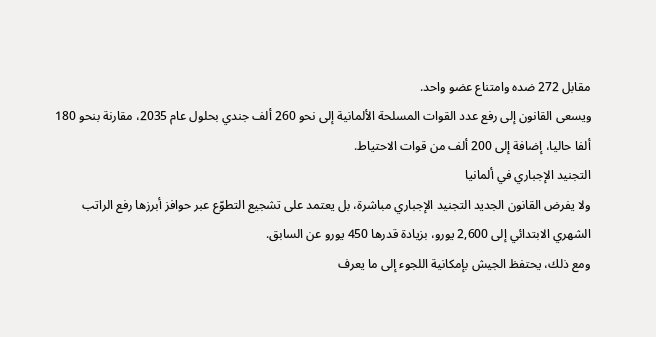مقابل 272 ضده وامتناع عضو واحد.
ويسعى القانون إلى رفع عدد القوات المسلحة الألمانية إلى نحو 260 ألف جندي بحلول عام 2035، مقارنة بنحو 180 ألفا حاليا، إضافة إلى 200 ألف من قوات الاحتياط.
التجنيد الإجباري في ألمانيا
ولا يفرض القانون الجديد التجنيد الإجباري مباشرة، بل يعتمد على تشجيع التطوّع عبر حوافز أبرزها رفع الراتب الشهري الابتدائي إلى 2,600 يورو، بزيادة قدرها 450 يورو عن السابق.
ومع ذلك، يحتفظ الجيش بإمكانية اللجوء إلى ما يعرف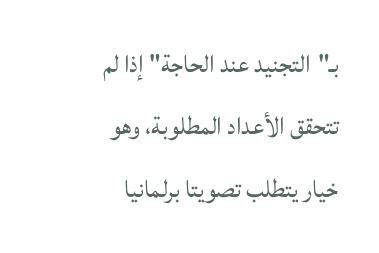بـ"التجنيد عند الحاجة" إذا لم تتحقق الأعداد المطلوبة، وهو خيار يتطلب تصويتا برلمانيا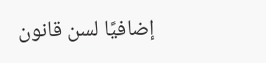إضافيًا لسن قانون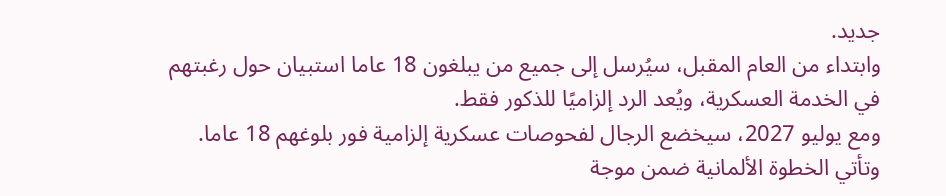جديد.
وابتداء من العام المقبل، سيُرسل إلى جميع من يبلغون 18 عاما استبيان حول رغبتهم في الخدمة العسكرية، ويُعد الرد إلزاميًا للذكور فقط.
ومع يوليو 2027، سيخضع الرجال لفحوصات عسكرية إلزامية فور بلوغهم 18 عاما.
وتأتي الخطوة الألمانية ضمن موجة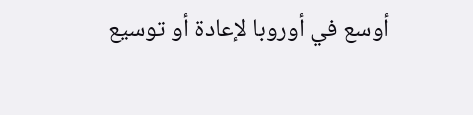أوسع في أوروبا لإعادة أو توسيع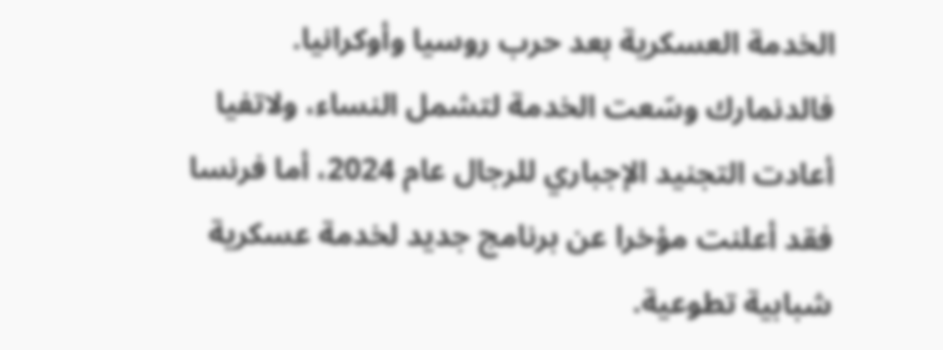الخدمة العسكرية بعد حرب روسيا وأوكرانيا.
فالدنمارك وسّعت الخدمة لتشمل النساء، ولاتفيا أعادت التجنيد الإجباري للرجال عام 2024، أما فرنسا فقد أعلنت مؤخرا عن برنامج جديد لخدمة عسكرية شبابية تطوعية.